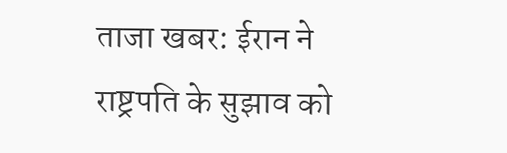ताजा खबर: ईरान ने राष्ट्रपति के सुझाव को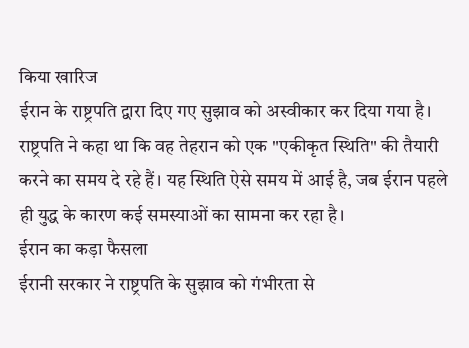किया खारिज
ईरान के राष्ट्रपति द्वारा दिए गए सुझाव को अस्वीकार कर दिया गया है। राष्ट्रपति ने कहा था कि वह तेहरान को एक "एकीकृत स्थिति" की तैयारी करने का समय दे रहे हैं। यह स्थिति ऐसे समय में आई है, जब ईरान पहले ही युद्ध के कारण कई समस्याओं का सामना कर रहा है।
ईरान का कड़ा फैसला
ईरानी सरकार ने राष्ट्रपति के सुझाव को गंभीरता से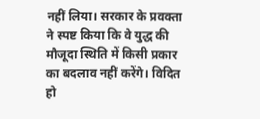नहीं लिया। सरकार के प्रवक्ता ने स्पष्ट किया कि वे युद्ध की मौजूदा स्थिति में किसी प्रकार का बदलाव नहीं करेंगे। विदित हो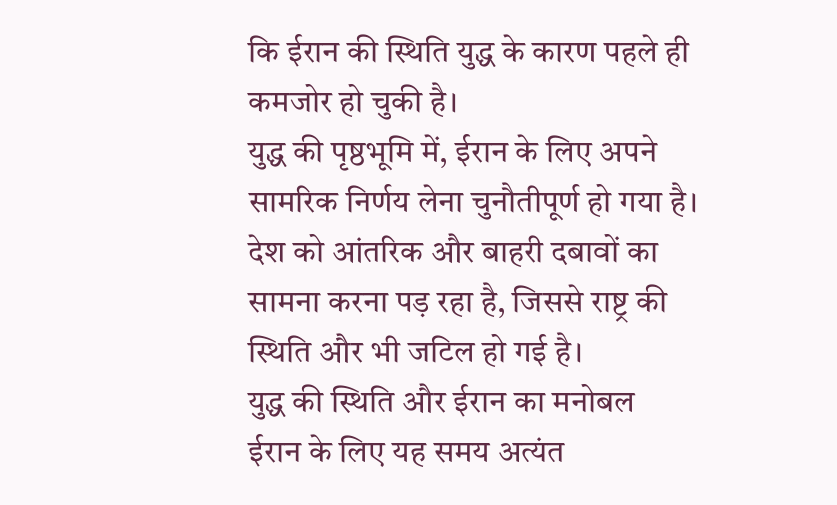कि ईरान की स्थिति युद्ध के कारण पहले ही कमजोर हो चुकी है।
युद्ध की पृष्ठभूमि में, ईरान के लिए अपने सामरिक निर्णय लेना चुनौतीपूर्ण हो गया है। देश को आंतरिक और बाहरी दबावों का सामना करना पड़ रहा है, जिससे राष्ट्र की स्थिति और भी जटिल हो गई है।
युद्ध की स्थिति और ईरान का मनोबल
ईरान के लिए यह समय अत्यंत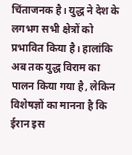चिंताजनक है। युद्ध ने देश के लगभग सभी क्षेत्रों को प्रभावित किया है। हालांकि अब तक युद्ध विराम का पालन किया गया है, लेकिन विशेषज्ञों का मानना है कि ईरान इस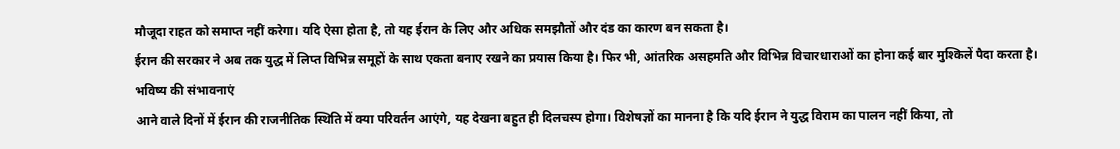मौजूदा राहत को समाप्त नहीं करेगा। यदि ऐसा होता है, तो यह ईरान के लिए और अधिक समझौतों और दंड का कारण बन सकता है।
ईरान की सरकार ने अब तक युद्ध में लिप्त विभिन्न समूहों के साथ एकता बनाए रखने का प्रयास किया है। फिर भी, आंतरिक असहमति और विभिन्न विचारधाराओं का होना कई बार मुश्किलें पैदा करता है।
भविष्य की संभावनाएं
आने वाले दिनों में ईरान की राजनीतिक स्थिति में क्या परिवर्तन आएंगे, यह देखना बहुत ही दिलचस्प होगा। विशेषज्ञों का मानना है कि यदि ईरान ने युद्ध विराम का पालन नहीं किया, तो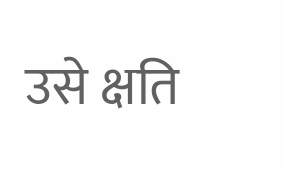उसे क्षति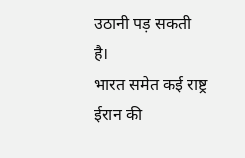उठानी पड़ सकती है।
भारत समेत कई राष्ट्र ईरान की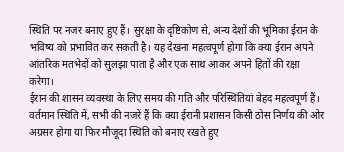स्थिति पर नजर बनाए हुए हैं। सुरक्षा के दृष्टिकोण से, अन्य देशों की भूमिका ईरान के भविष्य को प्रभावित कर सकती है। यह देखना महत्वपूर्ण होगा कि क्या ईरान अपने आंतरिक मतभेदों को सुलझा पाता है और एक साथ आकर अपने हितों की रक्षा करेगा।
ईरान की शासन व्यवस्था के लिए समय की गति और परिस्थितियां बेहद महत्वपूर्ण हैं। वर्तमान स्थिति में, सभी की नजरें हैं कि क्या ईरानी प्रशासन किसी ठोस निर्णय की ओर अग्रसर होगा या फिर मौजूदा स्थिति को बनाए रखते हुए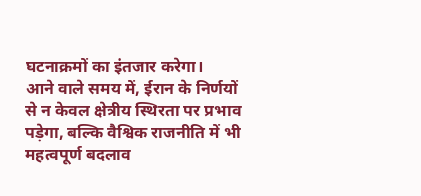घटनाक्रमों का इंतजार करेगा।
आने वाले समय में, ईरान के निर्णयों से न केवल क्षेत्रीय स्थिरता पर प्रभाव पड़ेगा, बल्कि वैश्विक राजनीति में भी महत्वपूर्ण बदलाव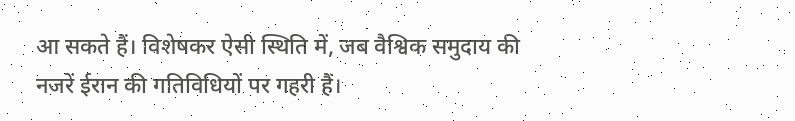आ सकते हैं। विशेषकर ऐसी स्थिति में, जब वैश्विक समुदाय की नजरें ईरान की गतिविधियों पर गहरी हैं।